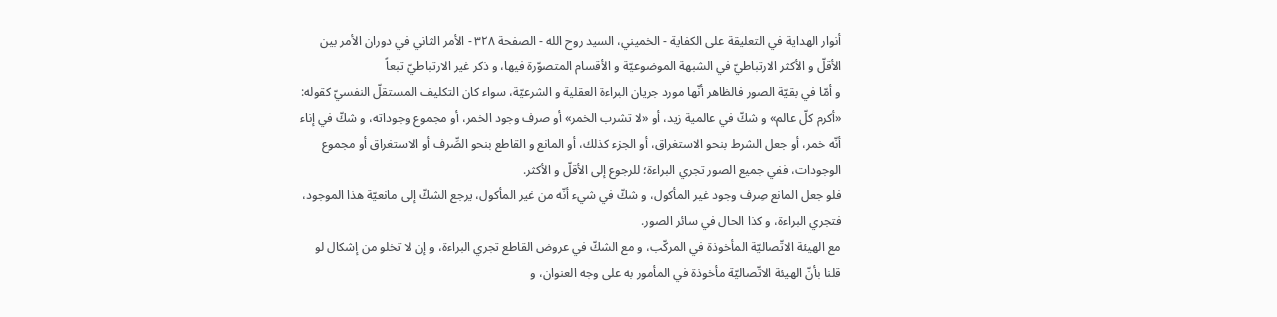أنوار الهداية في التعليقة على الكفاية - الخميني، السيد روح الله - الصفحة ٣٢٨ - الأمر الثاني في دوران الأمر بين الأقلّ و الأكثر الارتباطيّ في الشبهة الموضوعيّة و الأقسام المتصوّرة فيها، و ذكر غير الارتباطيّ تبعاً
و أمّا في بقيّة الصور فالظاهر أنّها مورد جريان البراءة العقلية و الشرعيّة، سواء كان التكليف المستقلّ النفسيّ كقوله: «أكرم كلّ عالم» و شكّ في عالمية زيد، أو «لا تشرب الخمر» أو صرف وجود الخمر، أو مجموع وجوداته، و شكّ في إناء أنّه خمر، أو جعل الشرط بنحو الاستغراق، أو الجزء كذلك، أو المانع و القاطع بنحو الصِّرف أو الاستغراق أو مجموع الوجودات، ففي جميع الصور تجري البراءة؛ للرجوع إلى الأقلّ و الأكثر.
فلو جعل المانع صِرف وجود غير المأكول، و شكّ في شيء أنّه من غير المأكول، يرجع الشكّ إلى مانعيّة هذا الموجود، فتجري البراءة، و كذا الحال في سائر الصور.
مع الهيئة الاتّصاليّة المأخوذة في المركّب، و مع الشكّ في عروض القاطع تجري البراءة، و إن لا تخلو من إشكال لو قلنا بأنّ الهيئة الاتّصاليّة مأخوذة في المأمور به على وجه العنوان، و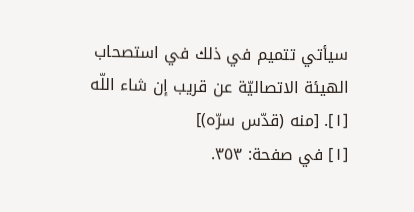سيأتي تتميم في ذلك في استصحاب الهيئة الاتصاليّة عن قريب إن شاء اللّه [١]. [منه (قدّس سرّه)]
[١] في صفحة: ٣٥٣.